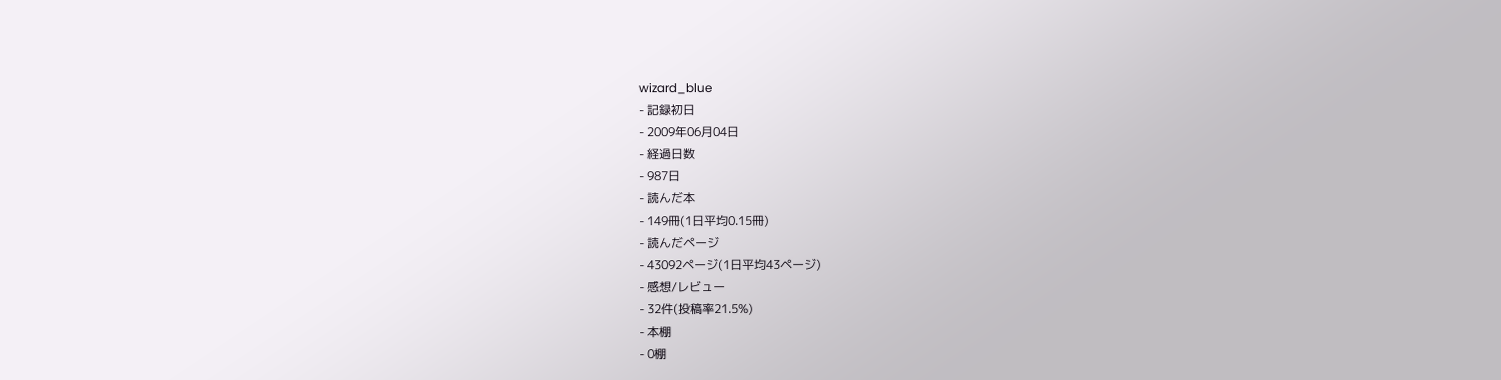wizard_blue
- 記録初日
- 2009年06月04日
- 経過日数
- 987日
- 読んだ本
- 149冊(1日平均0.15冊)
- 読んだページ
- 43092ページ(1日平均43ページ)
- 感想/レビュー
- 32件(投稿率21.5%)
- 本棚
- 0棚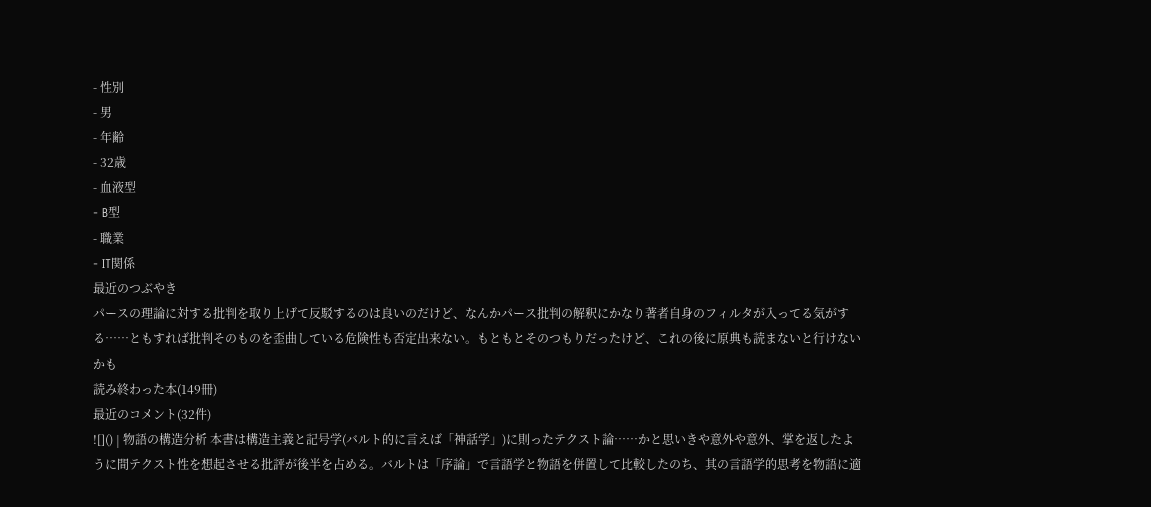- 性別
- 男
- 年齢
- 32歳
- 血液型
- B型
- 職業
- IT関係
最近のつぶやき
パースの理論に対する批判を取り上げて反駁するのは良いのだけど、なんかパース批判の解釈にかなり著者自身のフィルタが入ってる気がする……ともすれば批判そのものを歪曲している危険性も否定出来ない。もともとそのつもりだったけど、これの後に原典も読まないと行けないかも
読み終わった本(149冊)
最近のコメント(32件)
![]() | 物語の構造分析 本書は構造主義と記号学(バルト的に言えば「神話学」)に則ったテクスト論……かと思いきや意外や意外、掌を返したように間テクスト性を想起させる批評が後半を占める。バルトは「序論」で言語学と物語を併置して比較したのち、其の言語学的思考を物語に適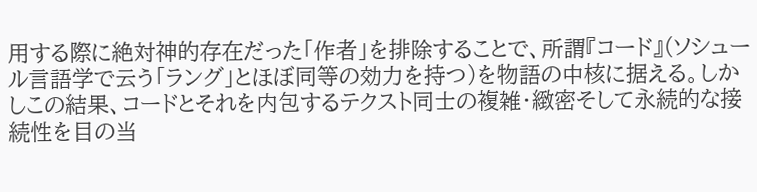用する際に絶対神的存在だった「作者」を排除することで、所謂『コード』(ソシュール言語学で云う「ラング」とほぼ同等の効力を持つ)を物語の中核に据える。しかしこの結果、コードとそれを内包するテクスト同士の複雑・緻密そして永続的な接続性を目の当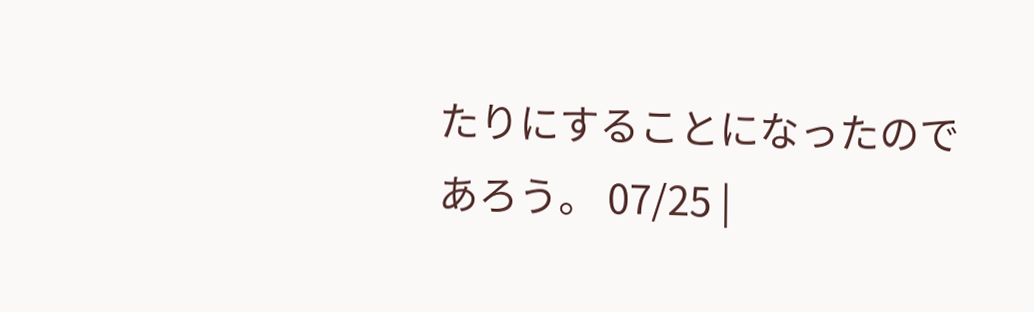たりにすることになったのであろう。 07/25 |